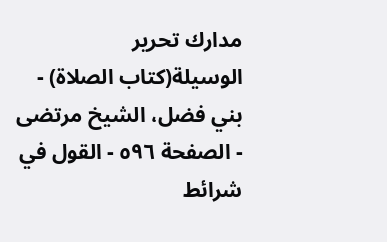مدارك تحرير الوسيلة(كتاب الصلاة) - بني فضل، الشيخ مرتضى - الصفحة ٥٩٦ - القول في شرائط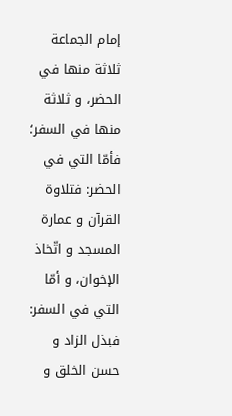إمام الجماعة
ثلاثة منها في الحضر، و ثلاثة منها في السفر؛ فأمّا التي في الحضر: فتلاوة القرآن و عمارة المسجد و اتّخاذ الإخوان، و أمّا التي في السفر: فبذل الزاد و حسن الخلق و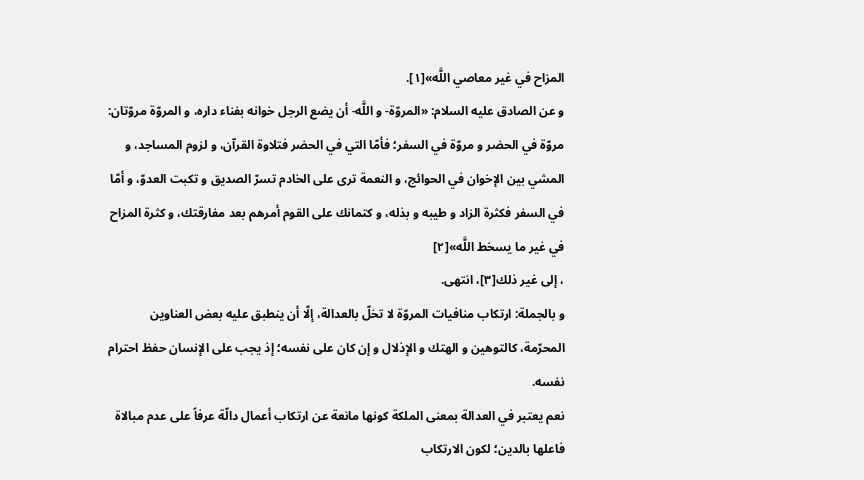المزاح في غير معاصي اللَّه»[١].
و عن الصادق عليه السلام: «المروّة- و اللَّه- أن يضع الرجل خوانه بفناء داره، و المروّة مروّتان: مروّة في الحضر و مروّة في السفر؛ فأمّا التي في الحضر فتلاوة القرآن، و لزوم المساجد، و المشي بين الإخوان في الحوائج، و النعمة ترى على الخادم تسرّ الصديق و تكبت العدوّ، و أمّا في السفر فكثرة الزاد و طيبه و بذله، و كتمانك على القوم أمرهم بعد مفارقتك، و كثرة المزاح في غير ما يسخط اللَّه»[٢]
، إلى غير ذلك[٣]، انتهى.
و بالجملة: ارتكاب منافيات المروّة لا تخلّ بالعدالة، إلّا أن ينطبق عليه بعض العناوين المحرّمة، كالتوهين و الهتك و الإذلال و إن كان على نفسه؛ إذ يجب على الإنسان حفظ احترام نفسه.
نعم يعتبر في العدالة بمعنى الملكة كونها مانعة عن ارتكاب أعمال دالّة عرفاً على عدم مبالاة فاعلها بالدين؛ لكون الارتكاب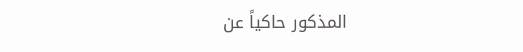المذكور حاكياً عن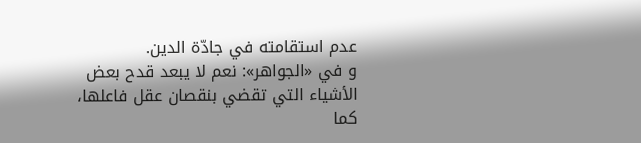عدم استقامته في جادّة الدين.
و في «الجواهر»: نعم لا يبعد قدح بعض الأشياء التي تقضي بنقصان عقل فاعلها، كما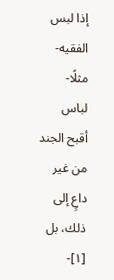إذا لبس الفقيه- مثلًا- لباس أقبح الجند من غير داعٍ إلى ذلك، بل
[١]-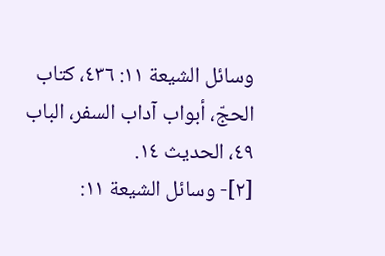وسائل الشيعة ١١: ٤٣٦، كتاب الحجّ، أبواب آداب السفر، الباب ٤٩، الحديث ١٤.
[٢]- وسائل الشيعة ١١: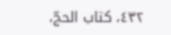٤٣٢، كتاب الحجّ،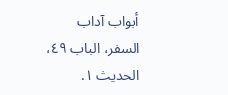أبواب آداب السفر، الباب ٤٩، الحديث ١.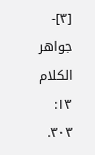[٣]- جواهر الكلام ١٣: ٣٠٣.